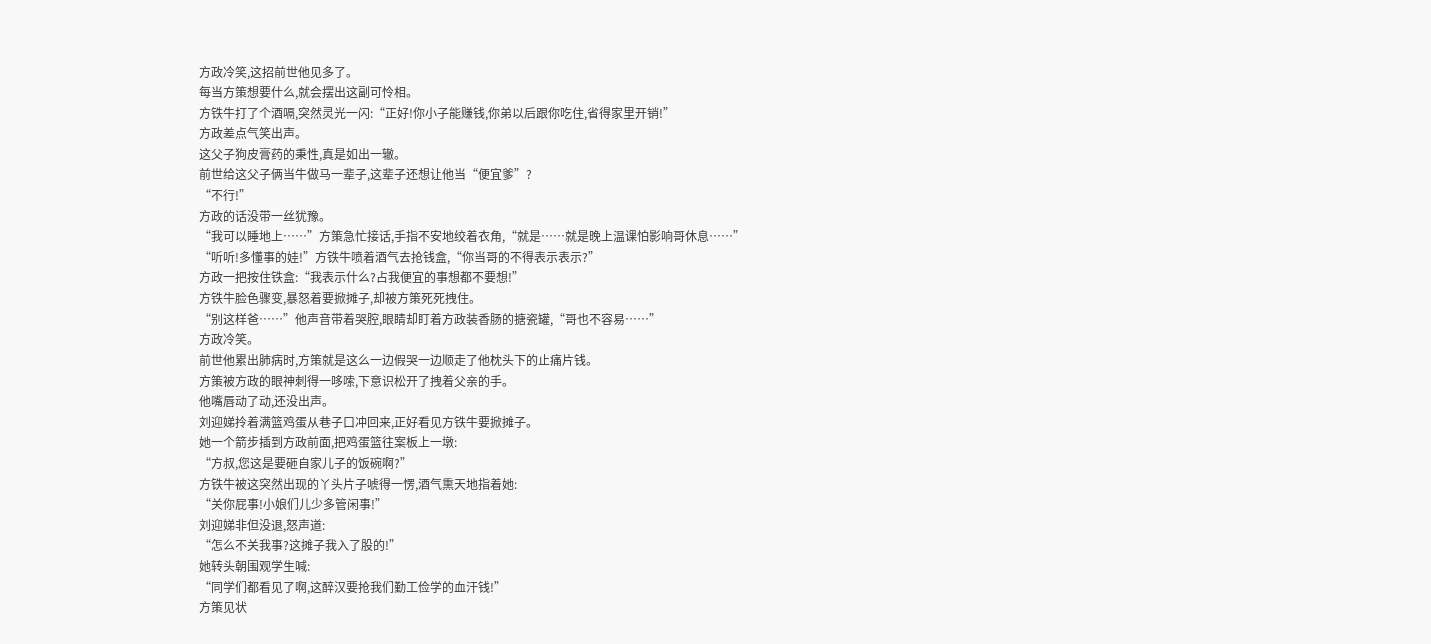方政冷笑,这招前世他见多了。
每当方策想要什么,就会摆出这副可怜相。
方铁牛打了个酒嗝,突然灵光一闪:“正好!你小子能赚钱,你弟以后跟你吃住,省得家里开销!”
方政差点气笑出声。
这父子狗皮膏药的秉性,真是如出一辙。
前世给这父子俩当牛做马一辈子,这辈子还想让他当“便宜爹”?
“不行!”
方政的话没带一丝犹豫。
“我可以睡地上……”方策急忙接话,手指不安地绞着衣角,“就是……就是晚上温课怕影响哥休息……”
“听听!多懂事的娃!”方铁牛喷着酒气去抢钱盒,“你当哥的不得表示表示?”
方政一把按住铁盒:“我表示什么?占我便宜的事想都不要想!”
方铁牛脸色骤变,暴怒着要掀摊子,却被方策死死拽住。
“别这样爸……”他声音带着哭腔,眼睛却盯着方政装香肠的搪瓷罐,“哥也不容易……”
方政冷笑。
前世他累出肺病时,方策就是这么一边假哭一边顺走了他枕头下的止痛片钱。
方策被方政的眼神刺得一哆嗦,下意识松开了拽着父亲的手。
他嘴唇动了动,还没出声。
刘迎娣拎着满篮鸡蛋从巷子口冲回来,正好看见方铁牛要掀摊子。
她一个箭步插到方政前面,把鸡蛋篮往案板上一墩:
“方叔,您这是要砸自家儿子的饭碗啊?”
方铁牛被这突然出现的丫头片子唬得一愣,酒气熏天地指着她:
“关你屁事!小娘们儿少多管闲事!”
刘迎娣非但没退,怒声道:
“怎么不关我事?这摊子我入了股的!”
她转头朝围观学生喊:
“同学们都看见了啊,这醉汉要抢我们勤工俭学的血汗钱!”
方策见状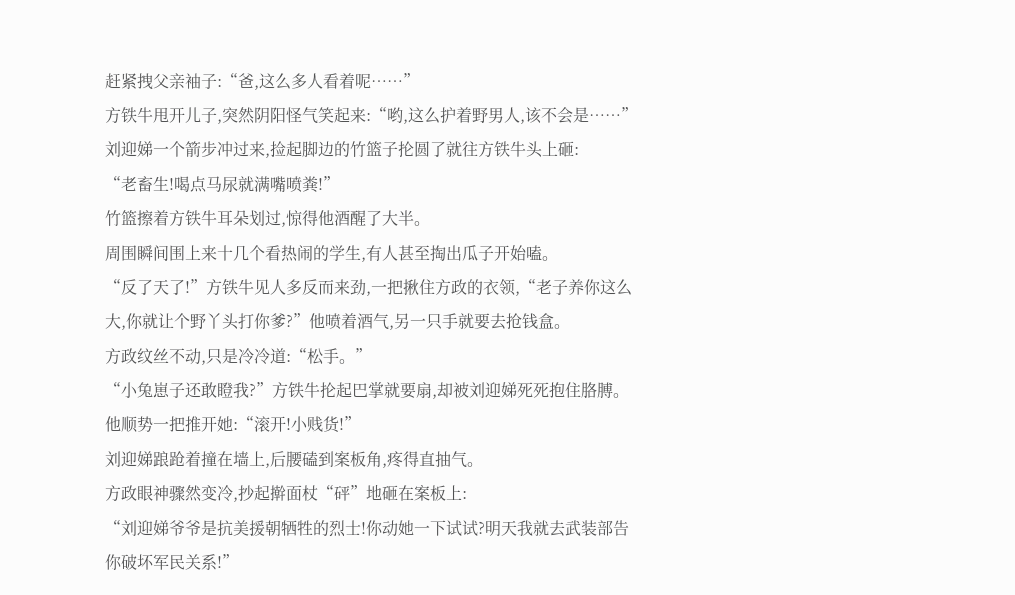赶紧拽父亲袖子:“爸,这么多人看着呢……”
方铁牛甩开儿子,突然阴阳怪气笑起来:“哟,这么护着野男人,该不会是……”
刘迎娣一个箭步冲过来,捡起脚边的竹篮子抡圆了就往方铁牛头上砸:
“老畜生!喝点马尿就满嘴喷粪!”
竹篮擦着方铁牛耳朵划过,惊得他酒醒了大半。
周围瞬间围上来十几个看热闹的学生,有人甚至掏出瓜子开始嗑。
“反了天了!”方铁牛见人多反而来劲,一把揪住方政的衣领,“老子养你这么大,你就让个野丫头打你爹?”他喷着酒气,另一只手就要去抢钱盒。
方政纹丝不动,只是冷冷道:“松手。”
“小兔崽子还敢瞪我?”方铁牛抡起巴掌就要扇,却被刘迎娣死死抱住胳膊。
他顺势一把推开她:“滚开!小贱货!”
刘迎娣踉跄着撞在墙上,后腰磕到案板角,疼得直抽气。
方政眼神骤然变冷,抄起擀面杖“砰”地砸在案板上:
“刘迎娣爷爷是抗美援朝牺牲的烈士!你动她一下试试?明天我就去武装部告你破坏军民关系!”